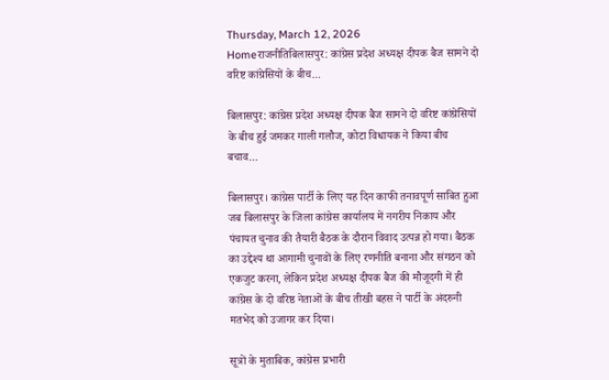Thursday, March 12, 2026
Homeराजनीतिबिलासपुर: कांग्रेस प्रदेश अध्यक्ष दीपक बैज सामने दो वरिष्ट कांग्रेसियों के बीच...

बिलासपुर: कांग्रेस प्रदेश अध्यक्ष दीपक बैज सामने दो वरिष्ट कांग्रेसियों के बीच हुई जमकर गाली गलौज, कोटा विधायक ने किया बीच बचाव…

बिलासपुर। कांग्रेस पार्टी के लिए यह दिन काफी तनावपूर्ण साबित हुआ जब बिलासपुर के जिला कांग्रेस कार्यालय में नगरीय निकाय और पंचायत चुनाव की तैयारी बैठक के दौरान विवाद उत्पन्न हो गया। बैठक का उद्देश्य था आगामी चुनावों के लिए रणनीति बनाना और संगठन को एकजुट करना, लेकिन प्रदेश अध्यक्ष दीपक बैज की मौजूदगी में ही कांग्रेस के दो वरिष्ठ नेताओं के बीच तीखी बहस ने पार्टी के अंदरुनी मतभेद को उजागर कर दिया।

सूत्रों के मुताबिक, कांग्रेस प्रभारी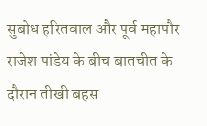सुबोध हरितवाल और पूर्व महापौर राजेश पांडेय के बीच बातचीत के दौरान तीखी बहस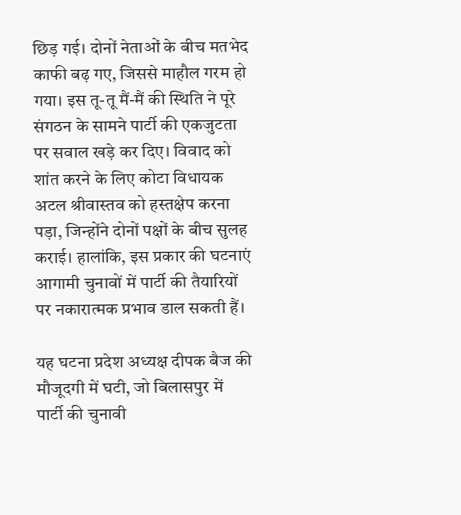छिड़ गई। दोनों नेताओं के बीच मतभेद काफी बढ़ गए, जिससे माहौल गरम हो गया। इस तू-तू मैं-मैं की स्थिति ने पूरे संगठन के सामने पार्टी की एकजुटता पर सवाल खड़े कर दिए। विवाद को शांत करने के लिए कोटा विधायक अटल श्रीवास्तव को हस्तक्षेप करना पड़ा, जिन्होंने दोनों पक्षों के बीच सुलह कराई। हालांकि, इस प्रकार की घटनाएं आगामी चुनावों में पार्टी की तैयारियों पर नकारात्मक प्रभाव डाल सकती हैं।

यह घटना प्रदेश अध्यक्ष दीपक बैज की मौजूदगी में घटी, जो बिलासपुर में पार्टी की चुनावी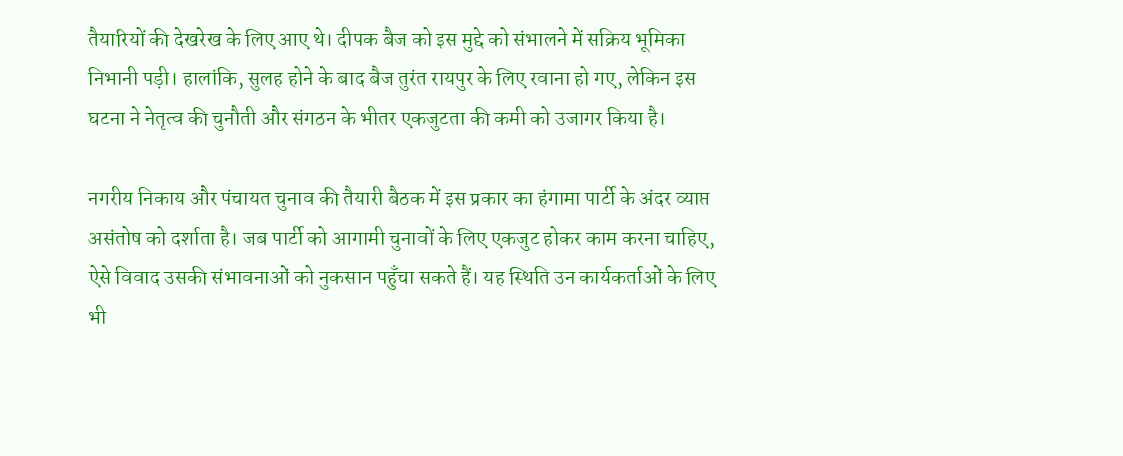तैयारियों की देखरेख के लिए आए थे। दीपक बैज को इस मुद्दे को संभालने में सक्रिय भूमिका निभानी पड़ी। हालांकि, सुलह होने के बाद बैज तुरंत रायपुर के लिए रवाना हो गए, लेकिन इस घटना ने नेतृत्व की चुनौती और संगठन के भीतर एकजुटता की कमी को उजागर किया है।

नगरीय निकाय और पंचायत चुनाव की तैयारी बैठक में इस प्रकार का हंगामा पार्टी के अंदर व्याप्त असंतोष को दर्शाता है। जब पार्टी को आगामी चुनावों के लिए एकजुट होकर काम करना चाहिए, ऐसे विवाद उसकी संभावनाओं को नुकसान पहुँचा सकते हैं। यह स्थिति उन कार्यकर्ताओं के लिए भी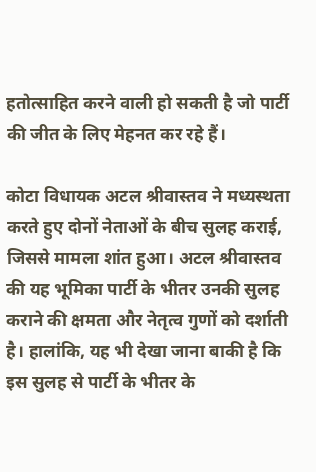हतोत्साहित करने वाली हो सकती है जो पार्टी की जीत के लिए मेहनत कर रहे हैं।

कोटा विधायक अटल श्रीवास्तव ने मध्यस्थता करते हुए दोनों नेताओं के बीच सुलह कराई, जिससे मामला शांत हुआ। अटल श्रीवास्तव की यह भूमिका पार्टी के भीतर उनकी सुलह कराने की क्षमता और नेतृत्व गुणों को दर्शाती है। हालांकि, यह भी देखा जाना बाकी है कि इस सुलह से पार्टी के भीतर के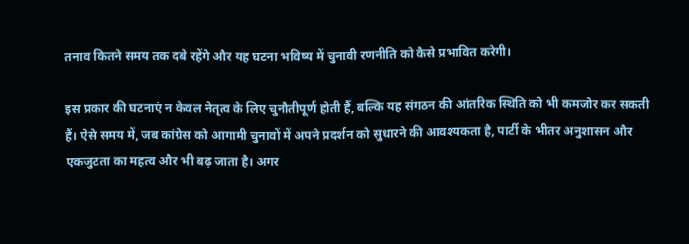तनाव कितने समय तक दबे रहेंगे और यह घटना भविष्य में चुनावी रणनीति को कैसे प्रभावित करेगी।

इस प्रकार की घटनाएं न केवल नेतृत्व के लिए चुनौतीपूर्ण होती हैं, बल्कि यह संगठन की आंतरिक स्थिति को भी कमजोर कर सकती हैं। ऐसे समय में, जब कांग्रेस को आगामी चुनावों में अपने प्रदर्शन को सुधारने की आवश्यकता है, पार्टी के भीतर अनुशासन और एकजुटता का महत्व और भी बढ़ जाता है। अगर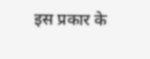इस प्रकार के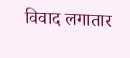विवाद लगातार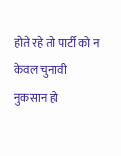होते रहे तो पार्टी को न केवल चुनावी नुकसान हो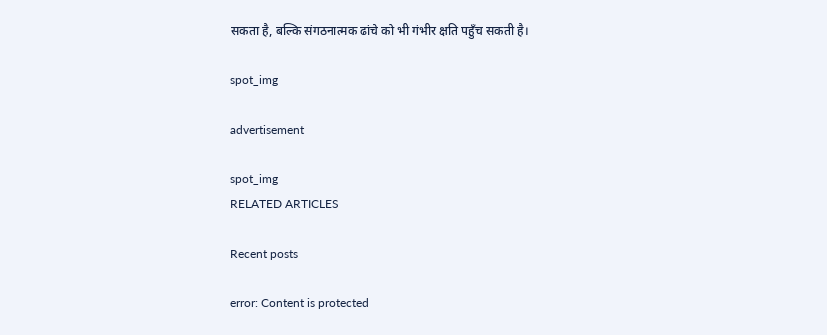सकता है, बल्कि संगठनात्मक ढांचे को भी गंभीर क्षति पहुँच सकती है।

spot_img

advertisement

spot_img
RELATED ARTICLES

Recent posts

error: Content is protected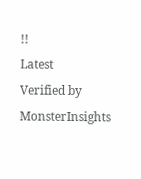!!
Latest
Verified by MonsterInsights